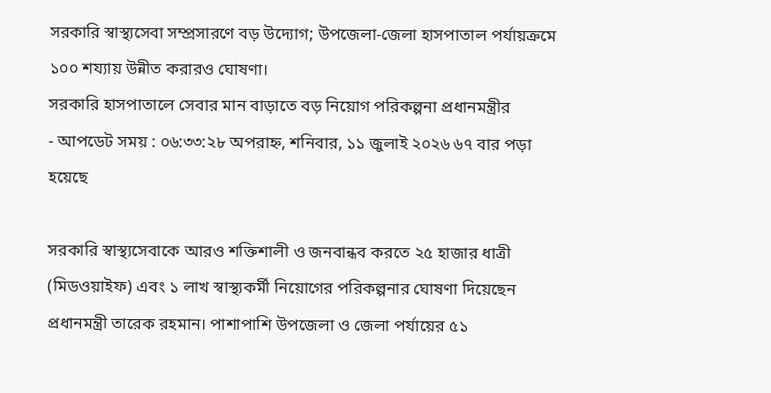সরকারি স্বাস্থ্যসেবা সম্প্রসারণে বড় উদ্যোগ; উপজেলা-জেলা হাসপাতাল পর্যায়ক্রমে ১০০ শয্যায় উন্নীত করারও ঘোষণা।
সরকারি হাসপাতালে সেবার মান বাড়াতে বড় নিয়োগ পরিকল্পনা প্রধানমন্ত্রীর
- আপডেট সময় : ০৬:৩৩:২৮ অপরাহ্ন, শনিবার, ১১ জুলাই ২০২৬ ৬৭ বার পড়া হয়েছে

সরকারি স্বাস্থ্যসেবাকে আরও শক্তিশালী ও জনবান্ধব করতে ২৫ হাজার ধাত্রী (মিডওয়াইফ) এবং ১ লাখ স্বাস্থ্যকর্মী নিয়োগের পরিকল্পনার ঘোষণা দিয়েছেন প্রধানমন্ত্রী তারেক রহমান। পাশাপাশি উপজেলা ও জেলা পর্যায়ের ৫১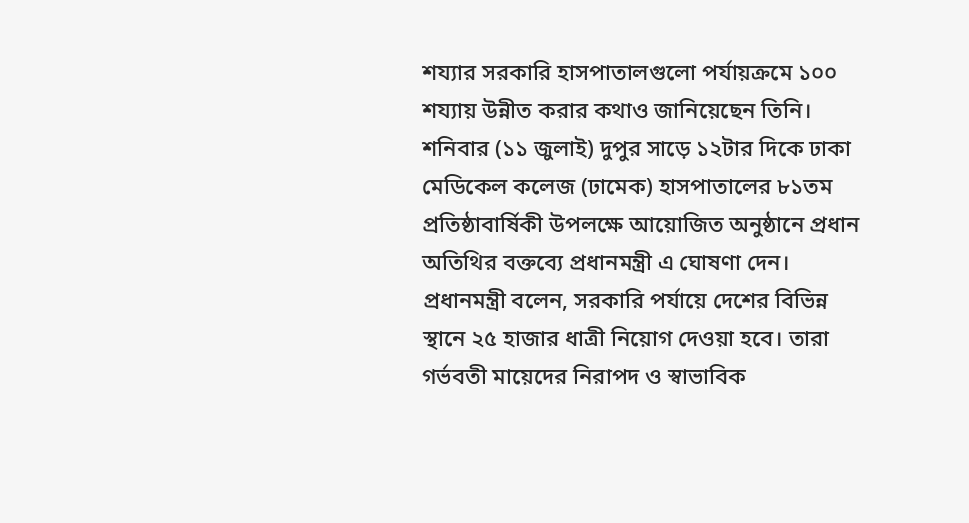শয্যার সরকারি হাসপাতালগুলো পর্যায়ক্রমে ১০০ শয্যায় উন্নীত করার কথাও জানিয়েছেন তিনি।
শনিবার (১১ জুলাই) দুপুর সাড়ে ১২টার দিকে ঢাকা মেডিকেল কলেজ (ঢামেক) হাসপাতালের ৮১তম প্রতিষ্ঠাবার্ষিকী উপলক্ষে আয়োজিত অনুষ্ঠানে প্রধান অতিথির বক্তব্যে প্রধানমন্ত্রী এ ঘোষণা দেন।
প্রধানমন্ত্রী বলেন, সরকারি পর্যায়ে দেশের বিভিন্ন স্থানে ২৫ হাজার ধাত্রী নিয়োগ দেওয়া হবে। তারা গর্ভবতী মায়েদের নিরাপদ ও স্বাভাবিক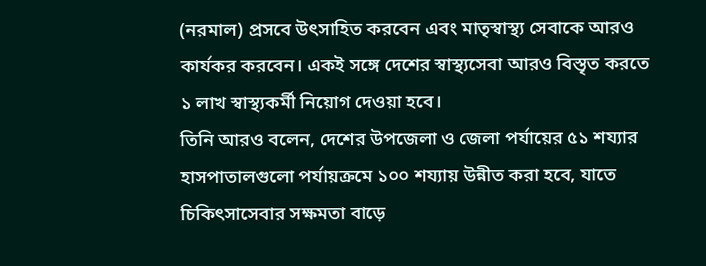(নরমাল) প্রসবে উৎসাহিত করবেন এবং মাতৃস্বাস্থ্য সেবাকে আরও কার্যকর করবেন। একই সঙ্গে দেশের স্বাস্থ্যসেবা আরও বিস্তৃত করতে ১ লাখ স্বাস্থ্যকর্মী নিয়োগ দেওয়া হবে।
তিনি আরও বলেন, দেশের উপজেলা ও জেলা পর্যায়ের ৫১ শয্যার হাসপাতালগুলো পর্যায়ক্রমে ১০০ শয্যায় উন্নীত করা হবে, যাতে চিকিৎসাসেবার সক্ষমতা বাড়ে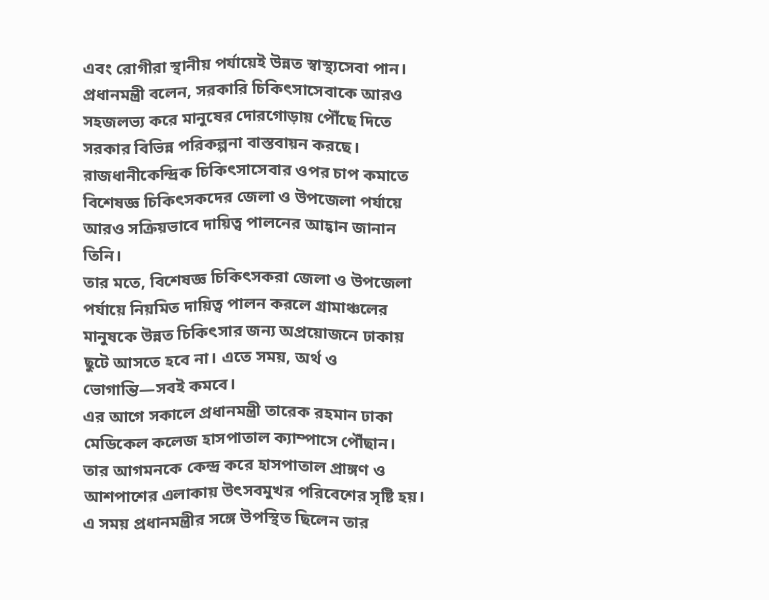এবং রোগীরা স্থানীয় পর্যায়েই উন্নত স্বাস্থ্যসেবা পান।
প্রধানমন্ত্রী বলেন, সরকারি চিকিৎসাসেবাকে আরও সহজলভ্য করে মানুষের দোরগোড়ায় পৌঁছে দিতে সরকার বিভিন্ন পরিকল্পনা বাস্তবায়ন করছে। রাজধানীকেন্দ্রিক চিকিৎসাসেবার ওপর চাপ কমাতে বিশেষজ্ঞ চিকিৎসকদের জেলা ও উপজেলা পর্যায়ে আরও সক্রিয়ভাবে দায়িত্ব পালনের আহ্বান জানান তিনি।
তার মতে, বিশেষজ্ঞ চিকিৎসকরা জেলা ও উপজেলা পর্যায়ে নিয়মিত দায়িত্ব পালন করলে গ্রামাঞ্চলের মানুষকে উন্নত চিকিৎসার জন্য অপ্রয়োজনে ঢাকায় ছুটে আসতে হবে না। এতে সময়, অর্থ ও ভোগান্তি—সবই কমবে।
এর আগে সকালে প্রধানমন্ত্রী তারেক রহমান ঢাকা মেডিকেল কলেজ হাসপাতাল ক্যাম্পাসে পৌঁছান। তার আগমনকে কেন্দ্র করে হাসপাতাল প্রাঙ্গণ ও আশপাশের এলাকায় উৎসবমুখর পরিবেশের সৃষ্টি হয়।
এ সময় প্রধানমন্ত্রীর সঙ্গে উপস্থিত ছিলেন তার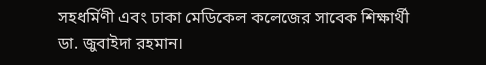সহধর্মিণী এবং ঢাকা মেডিকেল কলেজের সাবেক শিক্ষার্থী ডা. জুবাইদা রহমান।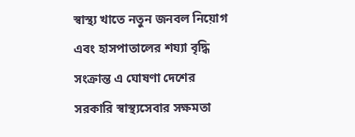স্বাস্থ্য খাতে নতুন জনবল নিয়োগ এবং হাসপাতালের শয্যা বৃদ্ধি সংক্রান্ত এ ঘোষণা দেশের সরকারি স্বাস্থ্যসেবার সক্ষমতা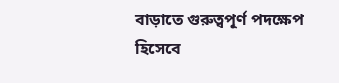বাড়াতে গুরুত্বপূর্ণ পদক্ষেপ হিসেবে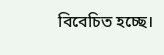বিবেচিত হচ্ছে।